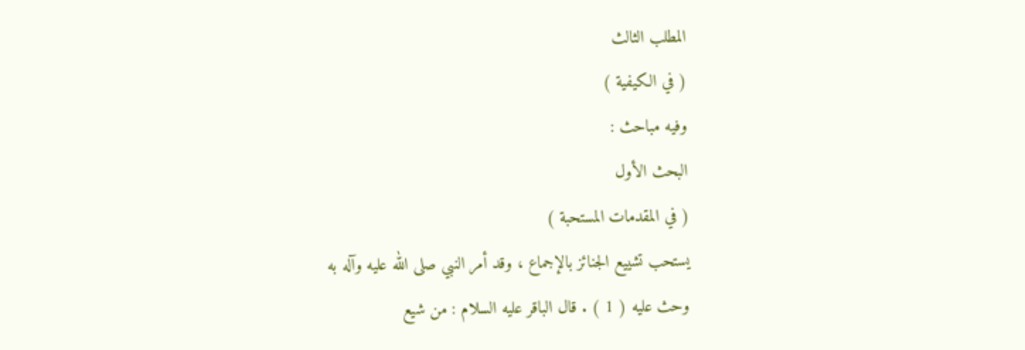المطلب الثالث
( في الكيفية )
وفيه مباحث :
البحث الأول
( في المقدمات المستحبة )
يستحب تشييع الجنائز بالإجماع ، وقد أمر النبي صلى الله عليه وآله به
وحث عليه ( 1 ) . قال الباقر عليه السلام : من شيع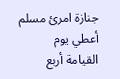جنازة امرئ مسلم أعطي يوم
القيامة أربع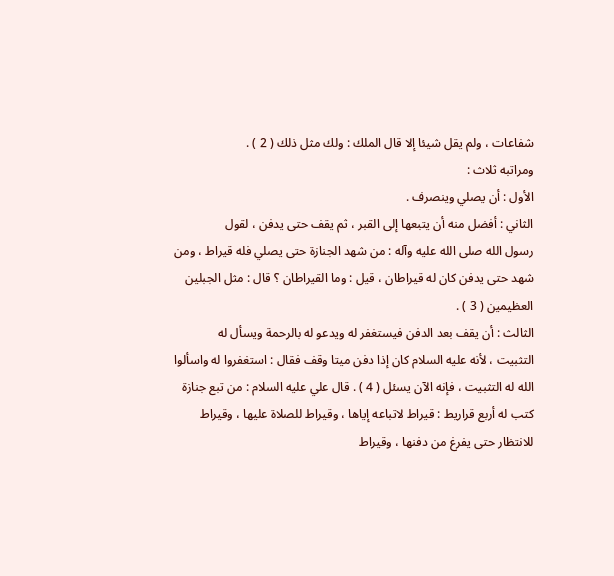شفاعات ، ولم يقل شيئا إلا قال الملك : ولك مثل ذلك ( 2 ) .
ومراتبه ثلاث :
الأول : أن يصلي وينصرف .
الثاني : أفضل منه أن يتبعها إلى القبر ، ثم يقف حتى يدفن ، لقول
رسول الله صلى الله عليه وآله : من شهد الجنازة حتى يصلي فله قيراط ، ومن
شهد حتى يدفن كان له قيراطان ، قيل : وما القيراطان ؟ قال : مثل الجبلين
العظيمين ( 3 ) .
الثالث : أن يقف بعد الدفن فيستغفر له ويدعو له بالرحمة ويسأل له
التثبيت ، لأنه عليه السلام كان إذا دفن ميتا وقف فقال : استغفروا له واسألوا
الله له التثبيت ، فإنه الآن يسئل ( 4 ) . قال علي عليه السلام : من تبع جنازة
كتب له أربع قراريط : قيراط لاتباعه إياها ، وقيراط للصلاة عليها ، وقيراط
للانتظار حتى يفرغ من دفنها ، وقيراط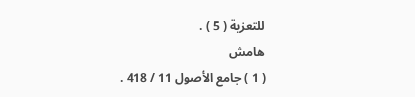للتعزية ( 5 ) .
هامش
( 1 ) جامع الأصول 11 / 418 .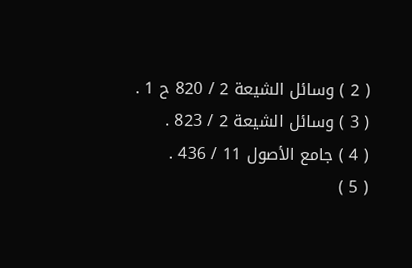( 2 ) وسائل الشيعة 2 / 820 ح 1 .
( 3 ) وسائل الشيعة 2 / 823 .
( 4 ) جامع الأصول 11 / 436 .
( 5 )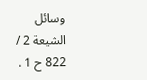وسائل الشيعة 2 / 822 ح 1 .